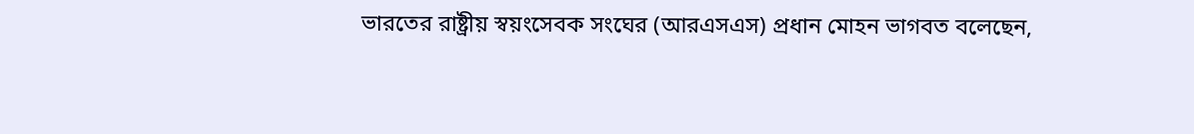ভারতের রাষ্ট্রীয় স্বয়ংসেবক সংঘের (আরএসএস) প্রধান মোহন ভাগবত বলেছেন,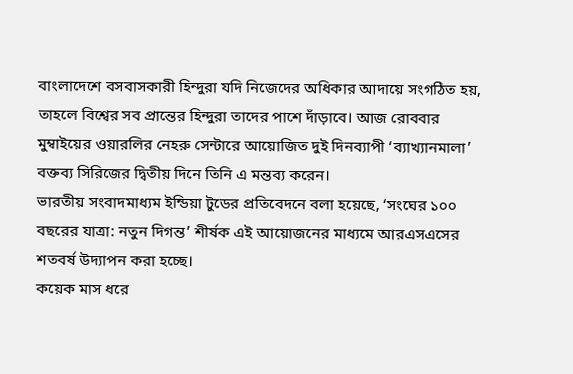বাংলাদেশে বসবাসকারী হিন্দুরা যদি নিজেদের অধিকার আদায়ে সংগঠিত হয়, তাহলে বিশ্বের সব প্রান্তের হিন্দুরা তাদের পাশে দাঁড়াবে। আজ রোববার মুম্বাইয়ের ওয়ারলির নেহরু সেন্টারে আয়োজিত দুই দিনব্যাপী ‘ব্যাখ্যানমালা’ বক্তব্য সিরিজের দ্বিতীয় দিনে তিনি এ মন্তব্য করেন।
ভারতীয় সংবাদমাধ্যম ইন্ডিয়া টুডের প্রতিবেদনে বলা হয়েছে, ‘সংঘের ১০০ বছরের যাত্রা: নতুন দিগন্ত’ শীর্ষক এই আয়োজনের মাধ্যমে আরএসএসের শতবর্ষ উদ্যাপন করা হচ্ছে।
কয়েক মাস ধরে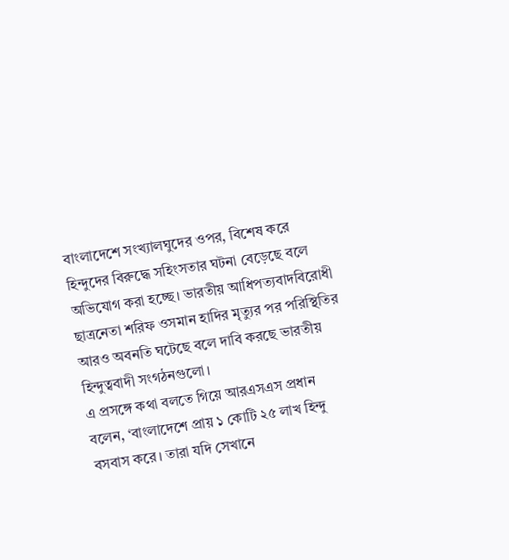বাংলাদেশে সংখ্যালঘুদের ওপর, বিশেষ করে হিন্দুদের বিরুদ্ধে সহিংসতার ঘটনা বেড়েছে বলে অভিযোগ করা হচ্ছে। ভারতীয় আধিপত্যবাদবিরোধী ছাত্রনেতা শরিফ ওসমান হাদির মৃত্যুর পর পরিস্থিতির আরও অবনতি ঘটেছে বলে দাবি করছে ভারতীয় হিন্দুত্ববাদী সংগঠনগুলো।
এ প্রসঙ্গে কথা বলতে গিয়ে আরএসএস প্রধান বলেন, ‘বাংলাদেশে প্রায় ১ কোটি ২৫ লাখ হিন্দু বসবাস করে। তারা যদি সেখানে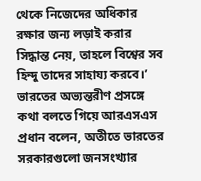থেকে নিজেদের অধিকার রক্ষার জন্য লড়াই করার সিদ্ধান্ত নেয়, তাহলে বিশ্বের সব হিন্দু তাদের সাহায্য করবে।’
ভারতের অভ্যন্তরীণ প্রসঙ্গে কথা বলতে গিয়ে আরএসএস প্রধান বলেন, অতীতে ভারতের সরকারগুলো জনসংখ্যার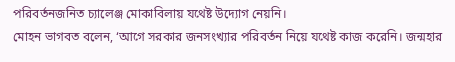পরিবর্তনজনিত চ্যালেঞ্জ মোকাবিলায় যথেষ্ট উদ্যোগ নেয়নি।
মোহন ভাগবত বলেন, ‘আগে সরকার জনসংখ্যার পরিবর্তন নিয়ে যথেষ্ট কাজ করেনি। জন্মহার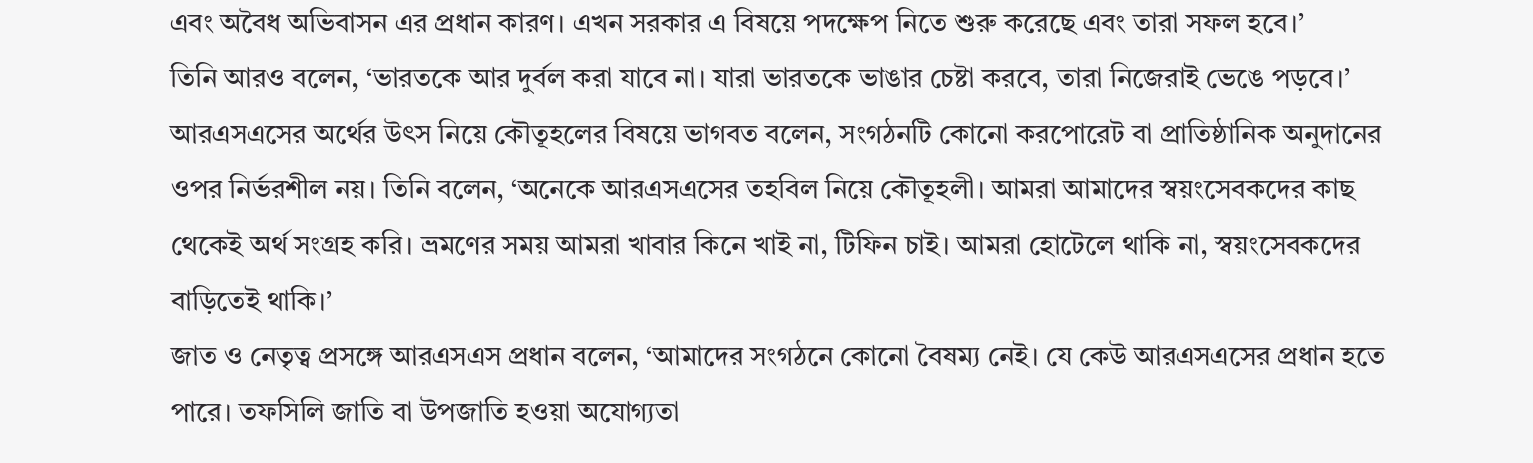এবং অবৈধ অভিবাসন এর প্রধান কারণ। এখন সরকার এ বিষয়ে পদক্ষেপ নিতে শুরু করেছে এবং তারা সফল হবে।’
তিনি আরও বলেন, ‘ভারতকে আর দুর্বল করা যাবে না। যারা ভারতকে ভাঙার চেষ্টা করবে, তারা নিজেরাই ভেঙে পড়বে।’
আরএসএসের অর্থের উৎস নিয়ে কৌতূহলের বিষয়ে ভাগবত বলেন, সংগঠনটি কোনো করপোরেট বা প্রাতিষ্ঠানিক অনুদানের ওপর নির্ভরশীল নয়। তিনি বলেন, ‘অনেকে আরএসএসের তহবিল নিয়ে কৌতূহলী। আমরা আমাদের স্বয়ংসেবকদের কাছ থেকেই অর্থ সংগ্রহ করি। ভ্রমণের সময় আমরা খাবার কিনে খাই না, টিফিন চাই। আমরা হোটেলে থাকি না, স্বয়ংসেবকদের বাড়িতেই থাকি।’
জাত ও নেতৃত্ব প্রসঙ্গে আরএসএস প্রধান বলেন, ‘আমাদের সংগঠনে কোনো বৈষম্য নেই। যে কেউ আরএসএসের প্রধান হতে পারে। তফসিলি জাতি বা উপজাতি হওয়া অযোগ্যতা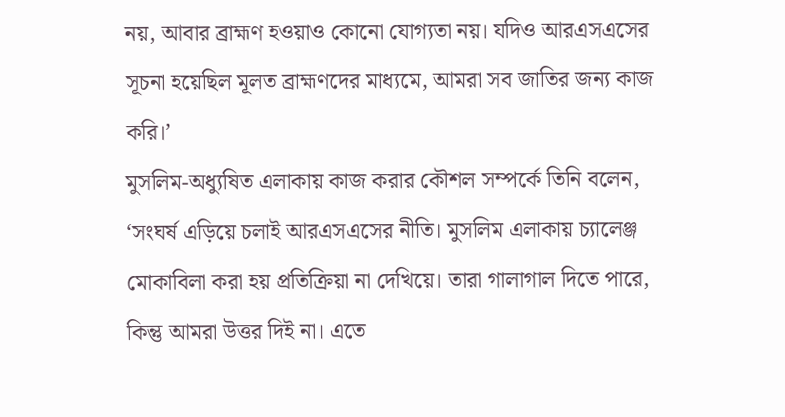নয়, আবার ব্রাহ্মণ হওয়াও কোনো যোগ্যতা নয়। যদিও আরএসএসের সূচনা হয়েছিল মূলত ব্রাহ্মণদের মাধ্যমে, আমরা সব জাতির জন্য কাজ করি।’
মুসলিম-অধ্যুষিত এলাকায় কাজ করার কৌশল সম্পর্কে তিনি বলেন, ‘সংঘর্ষ এড়িয়ে চলাই আরএসএসের নীতি। মুসলিম এলাকায় চ্যালেঞ্জ মোকাবিলা করা হয় প্রতিক্রিয়া না দেখিয়ে। তারা গালাগাল দিতে পারে, কিন্তু আমরা উত্তর দিই না। এতে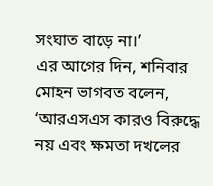সংঘাত বাড়ে না।’
এর আগের দিন, শনিবার মোহন ভাগবত বলেন, ‘আরএসএস কারও বিরুদ্ধে নয় এবং ক্ষমতা দখলের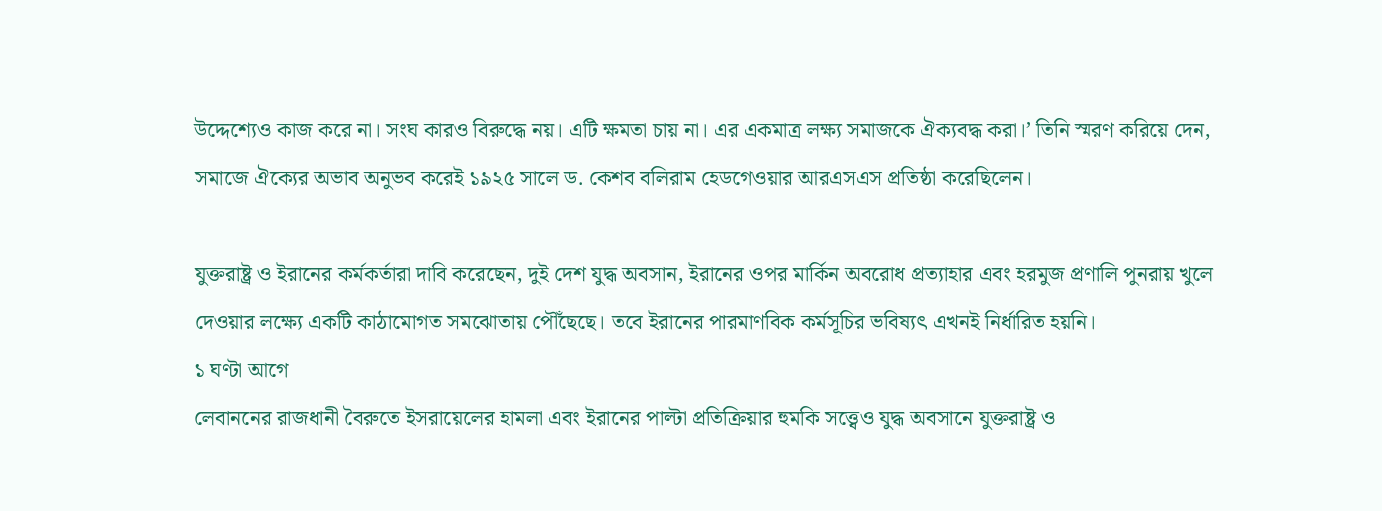উদ্দেশ্যেও কাজ করে না। সংঘ কারও বিরুদ্ধে নয়। এটি ক্ষমতা চায় না। এর একমাত্র লক্ষ্য সমাজকে ঐক্যবদ্ধ করা।’ তিনি স্মরণ করিয়ে দেন, সমাজে ঐক্যের অভাব অনুভব করেই ১৯২৫ সালে ড. কেশব বলিরাম হেডগেওয়ার আরএসএস প্রতিষ্ঠা করেছিলেন।

যুক্তরাষ্ট্র ও ইরানের কর্মকর্তারা দাবি করেছেন, দুই দেশ যুদ্ধ অবসান, ইরানের ওপর মার্কিন অবরোধ প্রত্যাহার এবং হরমুজ প্রণালি পুনরায় খুলে দেওয়ার লক্ষ্যে একটি কাঠামোগত সমঝোতায় পৌঁছেছে। তবে ইরানের পারমাণবিক কর্মসূচির ভবিষ্যৎ এখনই নির্ধারিত হয়নি।
১ ঘণ্টা আগে
লেবাননের রাজধানী বৈরুতে ইসরায়েলের হামলা এবং ইরানের পাল্টা প্রতিক্রিয়ার হুমকি সত্ত্বেও যুদ্ধ অবসানে যুক্তরাষ্ট্র ও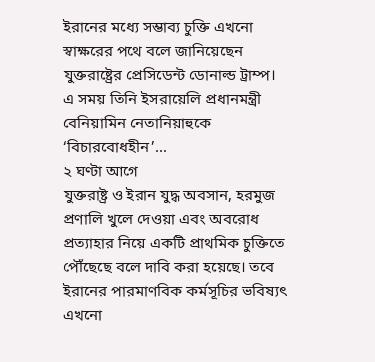ইরানের মধ্যে সম্ভাব্য চুক্তি এখনো স্বাক্ষরের পথে বলে জানিয়েছেন যুক্তরাষ্ট্রের প্রেসিডেন্ট ডোনাল্ড ট্রাম্প। এ সময় তিনি ইসরায়েলি প্রধানমন্ত্রী বেনিয়ামিন নেতানিয়াহুকে ‘বিচারবোধহীন’...
২ ঘণ্টা আগে
যুক্তরাষ্ট্র ও ইরান যুদ্ধ অবসান, হরমুজ প্রণালি খুলে দেওয়া এবং অবরোধ প্রত্যাহার নিয়ে একটি প্রাথমিক চুক্তিতে পৌঁছেছে বলে দাবি করা হয়েছে। তবে ইরানের পারমাণবিক কর্মসূচির ভবিষ্যৎ এখনো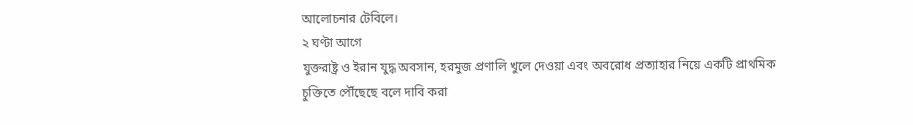আলোচনার টেবিলে।
২ ঘণ্টা আগে
যুক্তরাষ্ট্র ও ইরান যুদ্ধ অবসান, হরমুজ প্রণালি খুলে দেওয়া এবং অবরোধ প্রত্যাহার নিয়ে একটি প্রাথমিক চুক্তিতে পৌঁছেছে বলে দাবি করা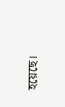হয়েছে।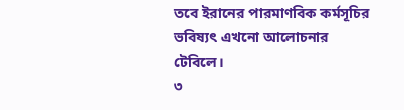তবে ইরানের পারমাণবিক কর্মসূচির ভবিষ্যৎ এখনো আলোচনার টেবিলে।
৩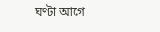ঘণ্টা আগে